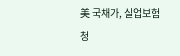美 국채가, 실업보험청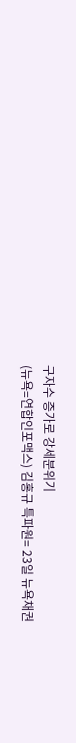구자수 증가로 강세분위기
(뉴욕=연합인포맥스) 김홍규 특파원= 23일 뉴욕채권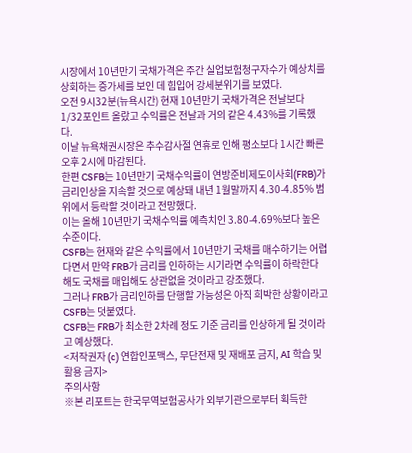시장에서 10년만기 국채가격은 주간 실업보험청구자수가 예상치를 상회하는 증가세를 보인 데 힘입어 강세분위기를 보였다.
오전 9시32분(뉴욕시간) 현재 10년만기 국채가격은 전날보다 1/32포인트 올랐고 수익률은 전날과 거의 같은 4.43%를 기록했다.
이날 뉴욕채권시장은 추수감사절 연휴로 인해 평소보다 1시간 빠른 오후 2시에 마감된다.
한편 CSFB는 10년만기 국채수익률이 연방준비제도이사회(FRB)가 금리인상을 지속할 것으로 예상돼 내년 1월말까지 4.30-4.85% 범위에서 등락할 것이라고 전망했다.
이는 올해 10년만기 국채수익률 예측치인 3.80-4.69%보다 높은 수준이다.
CSFB는 현재와 같은 수익률에서 10년만기 국채를 매수하기는 어렵다면서 만약 FRB가 금리를 인하하는 시기라면 수익률이 하락한다 해도 국채를 매입해도 상관없을 것이라고 강조했다.
그러나 FRB가 금리인하를 단행할 가능성은 아직 희박한 상황이라고 CSFB는 덧붙였다.
CSFB는 FRB가 최소한 2차례 정도 기준 금리를 인상하게 될 것이라고 예상했다.
<저작권자 (c) 연합인포맥스, 무단전재 및 재배포 금지, AI 학습 및 활용 금지>
주의사항
※본 리포트는 한국무역보험공사가 외부기관으로부터 획득한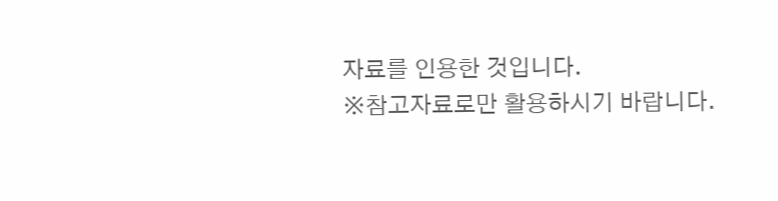자료를 인용한 것입니다.
※참고자료로만 활용하시기 바랍니다.